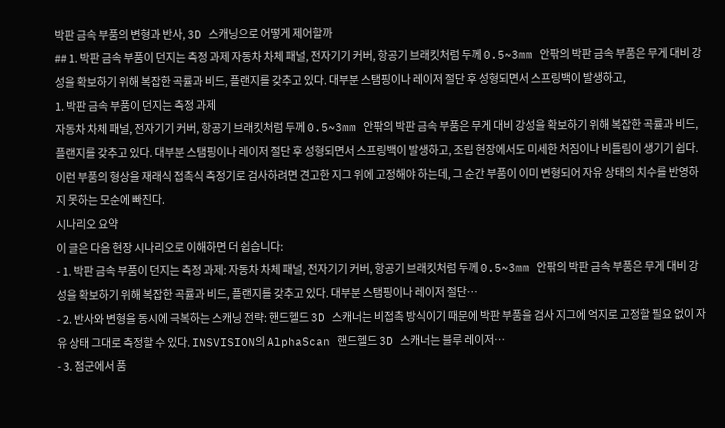박판 금속 부품의 변형과 반사, 3D 스캐닝으로 어떻게 제어할까
## 1. 박판 금속 부품이 던지는 측정 과제 자동차 차체 패널, 전자기기 커버, 항공기 브래킷처럼 두께 0.5~3mm 안팎의 박판 금속 부품은 무게 대비 강성을 확보하기 위해 복잡한 곡률과 비드, 플랜지를 갖추고 있다. 대부분 스탬핑이나 레이저 절단 후 성형되면서 스프링백이 발생하고,
1. 박판 금속 부품이 던지는 측정 과제
자동차 차체 패널, 전자기기 커버, 항공기 브래킷처럼 두께 0.5~3mm 안팎의 박판 금속 부품은 무게 대비 강성을 확보하기 위해 복잡한 곡률과 비드, 플랜지를 갖추고 있다. 대부분 스탬핑이나 레이저 절단 후 성형되면서 스프링백이 발생하고, 조립 현장에서도 미세한 처짐이나 비틀림이 생기기 쉽다. 이런 부품의 형상을 재래식 접촉식 측정기로 검사하려면 견고한 지그 위에 고정해야 하는데, 그 순간 부품이 이미 변형되어 자유 상태의 치수를 반영하지 못하는 모순에 빠진다.
시나리오 요약
이 글은 다음 현장 시나리오로 이해하면 더 쉽습니다:
- 1. 박판 금속 부품이 던지는 측정 과제: 자동차 차체 패널, 전자기기 커버, 항공기 브래킷처럼 두께 0.5~3mm 안팎의 박판 금속 부품은 무게 대비 강성을 확보하기 위해 복잡한 곡률과 비드, 플랜지를 갖추고 있다. 대부분 스탬핑이나 레이저 절단…
- 2. 반사와 변형을 동시에 극복하는 스캐닝 전략: 핸드헬드 3D 스캐너는 비접촉 방식이기 때문에 박판 부품을 검사 지그에 억지로 고정할 필요 없이 자유 상태 그대로 측정할 수 있다. INSVISION의 AlphaScan 핸드헬드 3D 스캐너는 블루 레이저…
- 3. 점군에서 품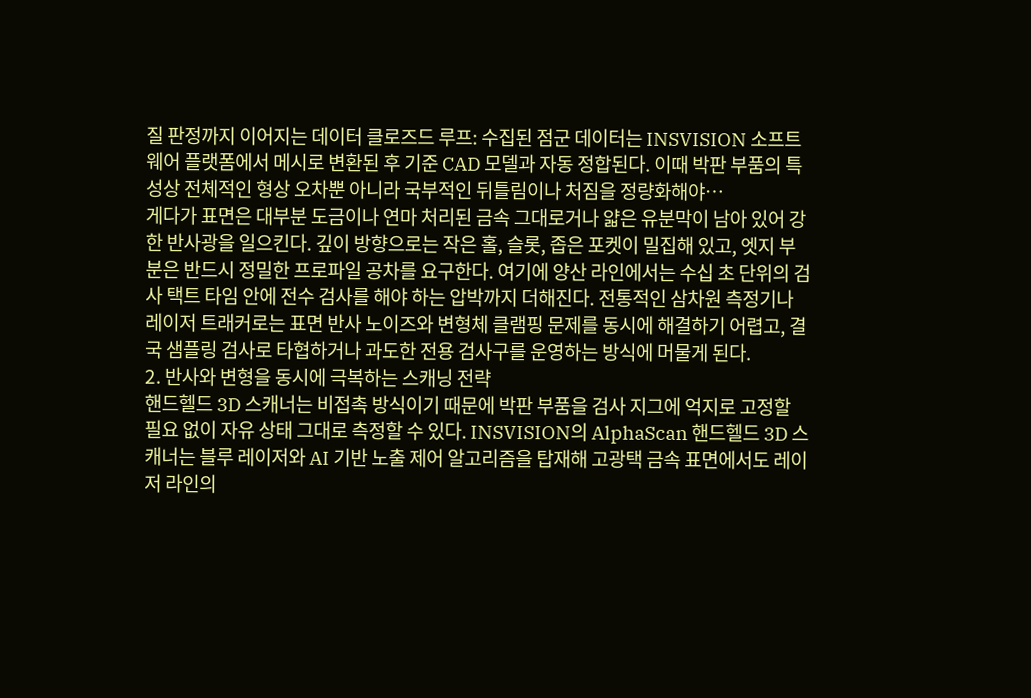질 판정까지 이어지는 데이터 클로즈드 루프: 수집된 점군 데이터는 INSVISION 소프트웨어 플랫폼에서 메시로 변환된 후 기준 CAD 모델과 자동 정합된다. 이때 박판 부품의 특성상 전체적인 형상 오차뿐 아니라 국부적인 뒤틀림이나 처짐을 정량화해야…
게다가 표면은 대부분 도금이나 연마 처리된 금속 그대로거나 얇은 유분막이 남아 있어 강한 반사광을 일으킨다. 깊이 방향으로는 작은 홀, 슬롯, 좁은 포켓이 밀집해 있고, 엣지 부분은 반드시 정밀한 프로파일 공차를 요구한다. 여기에 양산 라인에서는 수십 초 단위의 검사 택트 타임 안에 전수 검사를 해야 하는 압박까지 더해진다. 전통적인 삼차원 측정기나 레이저 트래커로는 표면 반사 노이즈와 변형체 클램핑 문제를 동시에 해결하기 어렵고, 결국 샘플링 검사로 타협하거나 과도한 전용 검사구를 운영하는 방식에 머물게 된다.
2. 반사와 변형을 동시에 극복하는 스캐닝 전략
핸드헬드 3D 스캐너는 비접촉 방식이기 때문에 박판 부품을 검사 지그에 억지로 고정할 필요 없이 자유 상태 그대로 측정할 수 있다. INSVISION의 AlphaScan 핸드헬드 3D 스캐너는 블루 레이저와 AI 기반 노출 제어 알고리즘을 탑재해 고광택 금속 표면에서도 레이저 라인의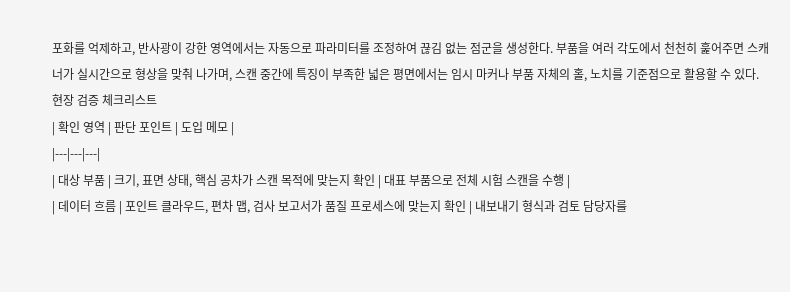포화를 억제하고, 반사광이 강한 영역에서는 자동으로 파라미터를 조정하여 끊김 없는 점군을 생성한다. 부품을 여러 각도에서 천천히 훑어주면 스캐너가 실시간으로 형상을 맞춰 나가며, 스캔 중간에 특징이 부족한 넓은 평면에서는 임시 마커나 부품 자체의 홀, 노치를 기준점으로 활용할 수 있다.
현장 검증 체크리스트
| 확인 영역 | 판단 포인트 | 도입 메모 |
|---|---|---|
| 대상 부품 | 크기, 표면 상태, 핵심 공차가 스캔 목적에 맞는지 확인 | 대표 부품으로 전체 시험 스캔을 수행 |
| 데이터 흐름 | 포인트 클라우드, 편차 맵, 검사 보고서가 품질 프로세스에 맞는지 확인 | 내보내기 형식과 검토 담당자를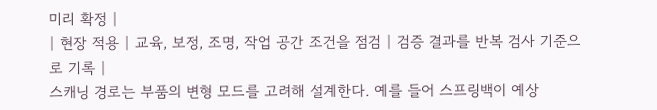미리 확정 |
| 현장 적용 | 교육, 보정, 조명, 작업 공간 조건을 점검 | 검증 결과를 반복 검사 기준으로 기록 |
스캐닝 경로는 부품의 변형 모드를 고려해 설계한다. 예를 들어 스프링백이 예상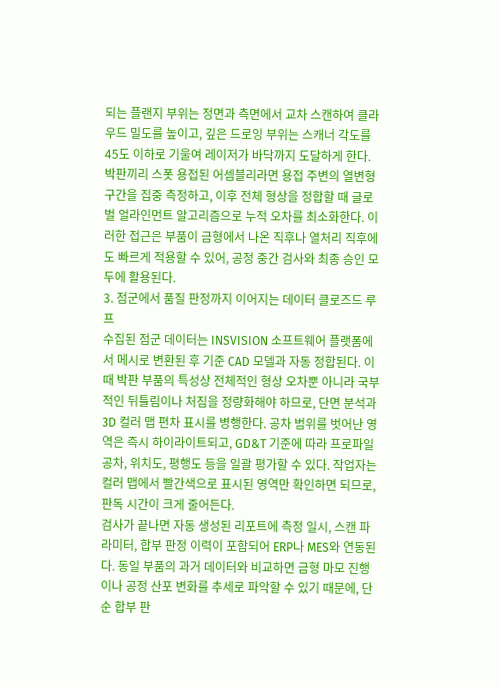되는 플랜지 부위는 정면과 측면에서 교차 스캔하여 클라우드 밀도를 높이고, 깊은 드로잉 부위는 스캐너 각도를 45도 이하로 기울여 레이저가 바닥까지 도달하게 한다. 박판끼리 스폿 용접된 어셈블리라면 용접 주변의 열변형 구간을 집중 측정하고, 이후 전체 형상을 정합할 때 글로벌 얼라인먼트 알고리즘으로 누적 오차를 최소화한다. 이러한 접근은 부품이 금형에서 나온 직후나 열처리 직후에도 빠르게 적용할 수 있어, 공정 중간 검사와 최종 승인 모두에 활용된다.
3. 점군에서 품질 판정까지 이어지는 데이터 클로즈드 루프
수집된 점군 데이터는 INSVISION 소프트웨어 플랫폼에서 메시로 변환된 후 기준 CAD 모델과 자동 정합된다. 이때 박판 부품의 특성상 전체적인 형상 오차뿐 아니라 국부적인 뒤틀림이나 처짐을 정량화해야 하므로, 단면 분석과 3D 컬러 맵 편차 표시를 병행한다. 공차 범위를 벗어난 영역은 즉시 하이라이트되고, GD&T 기준에 따라 프로파일 공차, 위치도, 평행도 등을 일괄 평가할 수 있다. 작업자는 컬러 맵에서 빨간색으로 표시된 영역만 확인하면 되므로, 판독 시간이 크게 줄어든다.
검사가 끝나면 자동 생성된 리포트에 측정 일시, 스캔 파라미터, 합부 판정 이력이 포함되어 ERP나 MES와 연동된다. 동일 부품의 과거 데이터와 비교하면 금형 마모 진행이나 공정 산포 변화를 추세로 파악할 수 있기 때문에, 단순 합부 판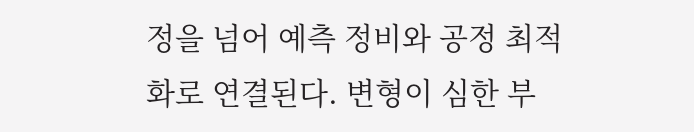정을 넘어 예측 정비와 공정 최적화로 연결된다. 변형이 심한 부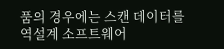품의 경우에는 스캔 데이터를 역설계 소프트웨어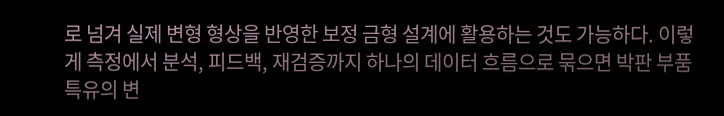로 넘겨 실제 변형 형상을 반영한 보정 금형 설계에 활용하는 것도 가능하다. 이렇게 측정에서 분석, 피드백, 재검증까지 하나의 데이터 흐름으로 묶으면 박판 부품 특유의 변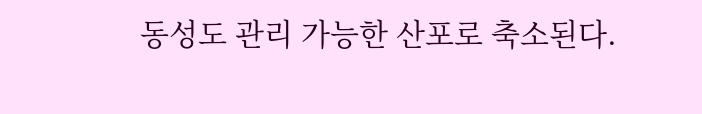동성도 관리 가능한 산포로 축소된다.